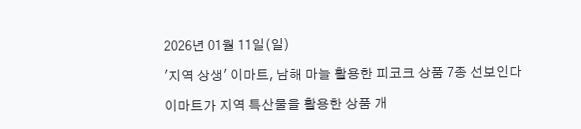2026년 01월 11일(일)

'지역 상생' 이마트, 남해 마늘 활용한 피코크 상품 7종 선보인다

이마트가 지역 특산물을 활용한 상품 개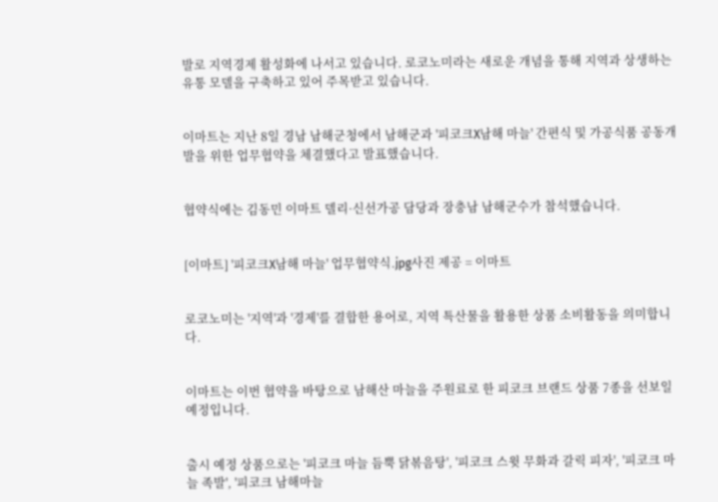발로 지역경제 활성화에 나서고 있습니다. 로코노미라는 새로운 개념을 통해 지역과 상생하는 유통 모델을 구축하고 있어 주목받고 있습니다.


이마트는 지난 8일 경남 남해군청에서 남해군과 '피코크X남해 마늘' 간편식 및 가공식품 공동개발을 위한 업무협약을 체결했다고 발표했습니다.


협약식에는 김동민 이마트 델리·신선가공 담당과 장충남 남해군수가 참석했습니다.


[이마트] '피코크X남해 마늘' 업무협약식.jpg사진 제공 = 이마트


로코노미는 '지역'과 '경제'를 결합한 용어로, 지역 특산물을 활용한 상품 소비활동을 의미합니다.


이마트는 이번 협약을 바탕으로 남해산 마늘을 주원료로 한 피코크 브랜드 상품 7종을 선보일 예정입니다.


출시 예정 상품으로는 '피코크 마늘 듬뿍 닭볶음탕', '피코크 스윗 무화과 갈릭 피자', '피코크 마늘 족발', '피코크 남해마늘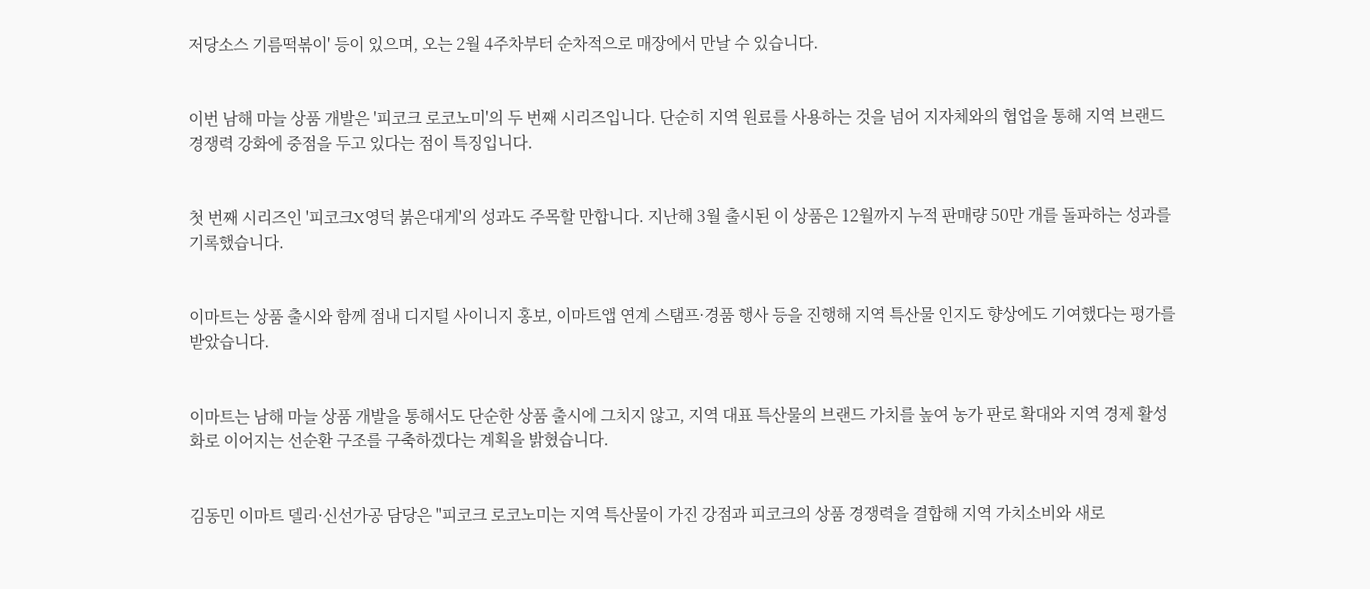저당소스 기름떡볶이' 등이 있으며, 오는 2월 4주차부터 순차적으로 매장에서 만날 수 있습니다.


이번 남해 마늘 상품 개발은 '피코크 로코노미'의 두 번째 시리즈입니다. 단순히 지역 원료를 사용하는 것을 넘어 지자체와의 협업을 통해 지역 브랜드 경쟁력 강화에 중점을 두고 있다는 점이 특징입니다.


첫 번째 시리즈인 '피코크X영덕 붉은대게'의 성과도 주목할 만합니다. 지난해 3월 출시된 이 상품은 12월까지 누적 판매량 50만 개를 돌파하는 성과를 기록했습니다.


이마트는 상품 출시와 함께 점내 디지털 사이니지 홍보, 이마트앱 연계 스탬프·경품 행사 등을 진행해 지역 특산물 인지도 향상에도 기여했다는 평가를 받았습니다.


이마트는 남해 마늘 상품 개발을 통해서도 단순한 상품 출시에 그치지 않고, 지역 대표 특산물의 브랜드 가치를 높여 농가 판로 확대와 지역 경제 활성화로 이어지는 선순환 구조를 구축하겠다는 계획을 밝혔습니다.


김동민 이마트 델리·신선가공 담당은 "피코크 로코노미는 지역 특산물이 가진 강점과 피코크의 상품 경쟁력을 결합해 지역 가치소비와 새로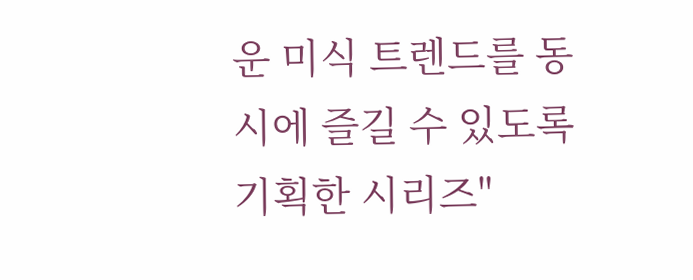운 미식 트렌드를 동시에 즐길 수 있도록 기획한 시리즈"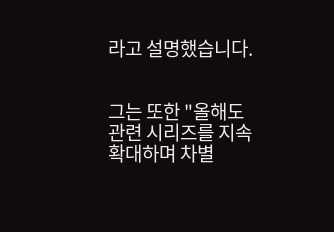라고 설명했습니다.


그는 또한 "올해도 관련 시리즈를 지속 확대하며 차별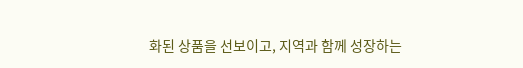화된 상품을 선보이고, 지역과 함께 성장하는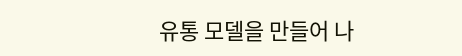유통 모델을 만들어 나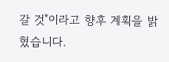갈 것"이라고 향후 계획을 밝혔습니다.